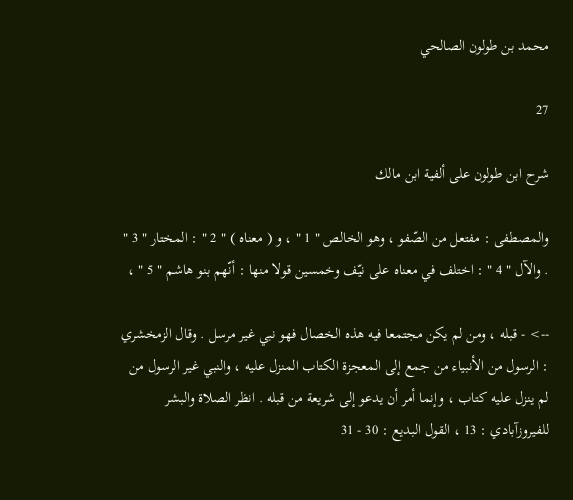محمد بن طولون الصالحي

27

شرح ابن طولون على ألفية ابن مالك

والمصطفى : مفتعل من الصّفو ، وهو الخالص " 1 " ، و ( معناه ) " 2 " : المختار " 3 " . والآل " 4 " : اختلف في معناه على نيّف وخمسين قولا منها : أنّهم بنو هاشم " 5 " ،

--> - قبله ، ومن لم يكن مجتمعا فيه هذه الخصال فهو نبي غير مرسل . وقال الزمخشري : الرسول من الأنبياء من جمع إلى المعجزة الكتاب المنزل عليه ، والنبي غير الرسول من لم ينزل عليه كتاب ، وإنما أمر أن يدعو إلى شريعة من قبله . انظر الصلاة والبشر للفيروزآبادي : 13 ، القول البديع : 30 - 31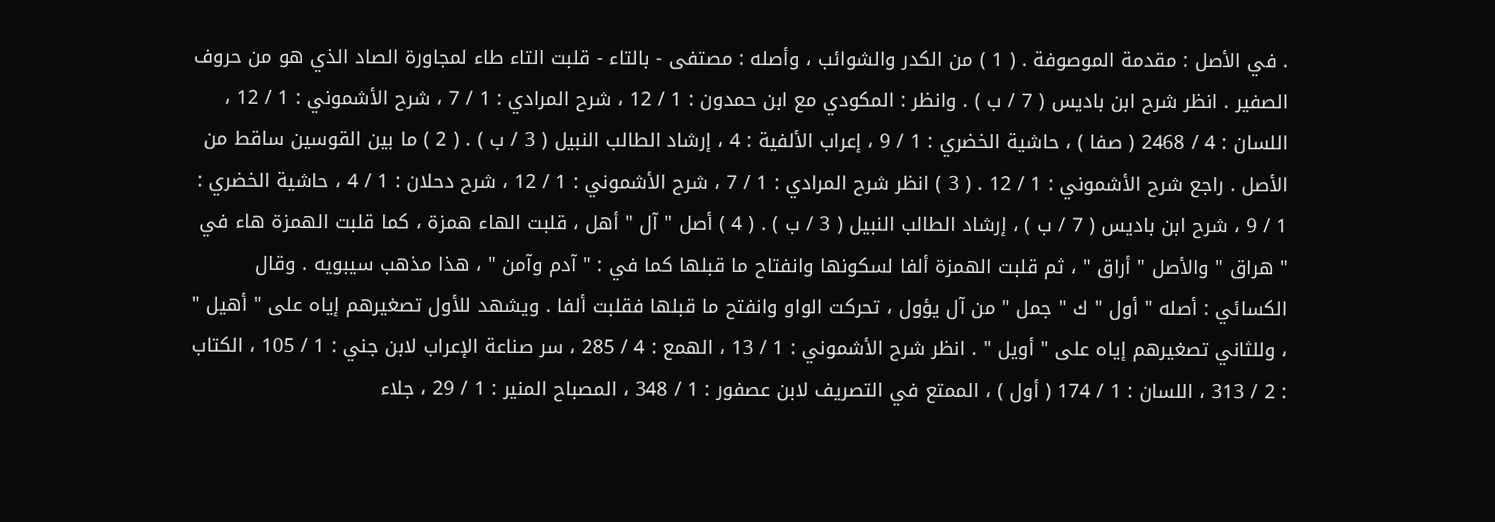. في الأصل : مقدمة الموصوفة . ( 1 ) من الكدر والشوائب ، وأصله : مصتفى - بالتاء - قلبت التاء طاء لمجاورة الصاد الذي هو من حروف الصفير . انظر شرح ابن باديس ( 7 / ب ) . وانظر : المكودي مع ابن حمدون : 1 / 12 ، شرح المرادي : 1 / 7 ، شرح الأشموني : 1 / 12 ، اللسان : 4 / 2468 ( صفا ) ، حاشية الخضري : 1 / 9 ، إعراب الألفية : 4 ، إرشاد الطالب النبيل ( 3 / ب ) . ( 2 ) ما بين القوسين ساقط من الأصل . راجع شرح الأشموني : 1 / 12 . ( 3 ) انظر شرح المرادي : 1 / 7 ، شرح الأشموني : 1 / 12 ، شرح دحلان : 1 / 4 ، حاشية الخضري : 1 / 9 ، شرح ابن باديس ( 7 / ب ) ، إرشاد الطالب النبيل ( 3 / ب ) . ( 4 ) أصل " آل " أهل ، قلبت الهاء همزة ، كما قلبت الهمزة هاء في " هراق " والأصل " أراق " ، ثم قلبت الهمزة ألفا لسكونها وانفتاح ما قبلها كما في : " آدم وآمن " ، هذا مذهب سيبويه . وقال الكسائي : أصله " أول " ك " جمل " من آل يؤول ، تحركت الواو وانفتح ما قبلها فقلبت ألفا . ويشهد للأول تصغيرهم إياه على " أهيل " ، وللثاني تصغيرهم إياه على " أويل " . انظر شرح الأشموني : 1 / 13 ، الهمع : 4 / 285 ، سر صناعة الإعراب لابن جني : 1 / 105 ، الكتاب : 2 / 313 ، اللسان : 1 / 174 ( أول ) ، الممتع في التصريف لابن عصفور : 1 / 348 ، المصباح المنير : 1 / 29 ، جلاء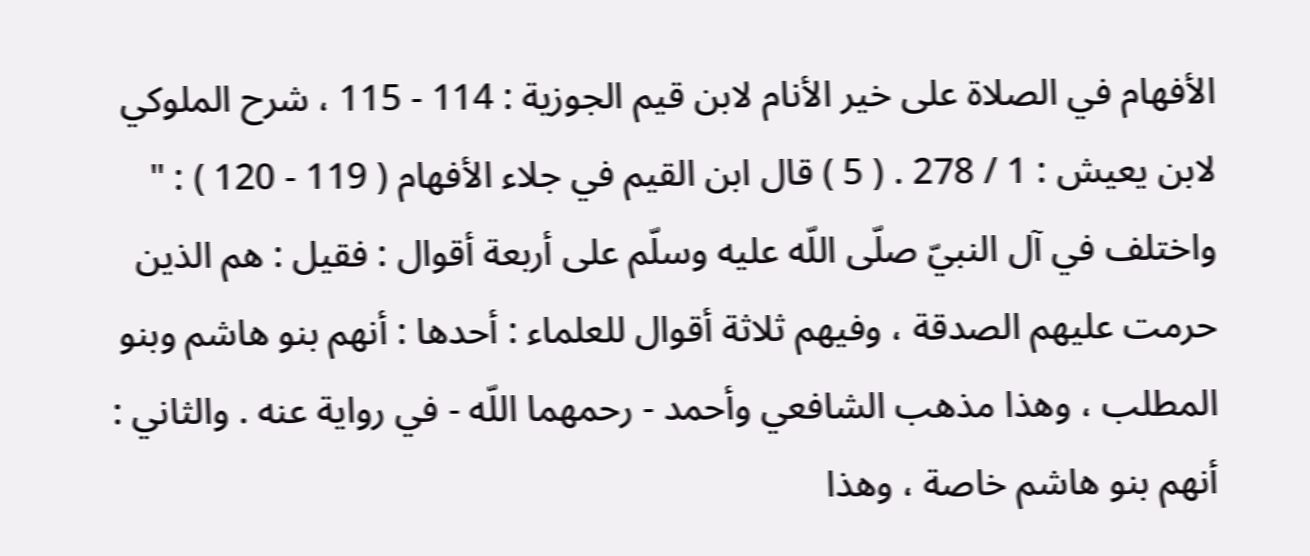الأفهام في الصلاة على خير الأنام لابن قيم الجوزية : 114 - 115 ، شرح الملوكي لابن يعيش : 1 / 278 . ( 5 ) قال ابن القيم في جلاء الأفهام ( 119 - 120 ) : " واختلف في آل النبيّ صلّى اللّه عليه وسلّم على أربعة أقوال : فقيل : هم الذين حرمت عليهم الصدقة ، وفيهم ثلاثة أقوال للعلماء : أحدها : أنهم بنو هاشم وبنو المطلب ، وهذا مذهب الشافعي وأحمد - رحمهما اللّه - في رواية عنه . والثاني : أنهم بنو هاشم خاصة ، وهذا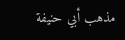مذهب أبي حنيفة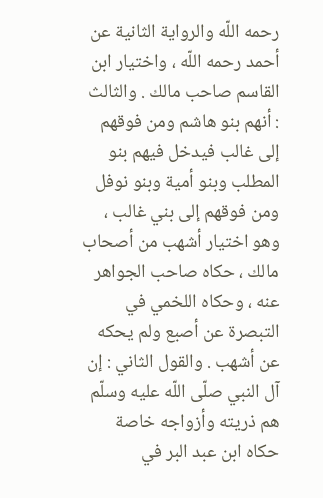رحمه اللّه والرواية الثانية عن أحمد رحمه اللّه ، واختيار ابن القاسم صاحب مالك . والثالث : أنهم بنو هاشم ومن فوقهم إلى غالب فيدخل فيهم بنو المطلب وبنو أمية وبنو نوفل ومن فوقهم إلى بني غالب ، وهو اختيار أشهب من أصحاب مالك ، حكاه صاحب الجواهر عنه ، وحكاه اللخمي في التبصرة عن أصبع ولم يحكه عن أشهب . والقول الثاني : إن آل النبي صلّى اللّه عليه وسلّم هم ذريته وأزواجه خاصة حكاه ابن عبد البر في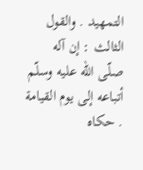التمهيد . والقول الثالث : إن آله صلّى اللّه عليه وسلّم أتباعه إلى يوم القيامة . حكاه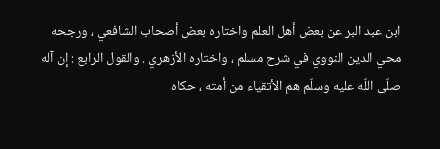ابن عبد البر عن بعض أهل العلم واختاره بعض أصحاب الشافعي ، ورجحه محي الدين النووي في شرح مسلم ، واختاره الأزهري . والقول الرابع : إن آله صلّى اللّه عليه وسلّم هم الأتقياء من أمته ، حكاه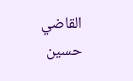القاضي حسين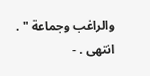والراغب وجماعة " . انتهى . -